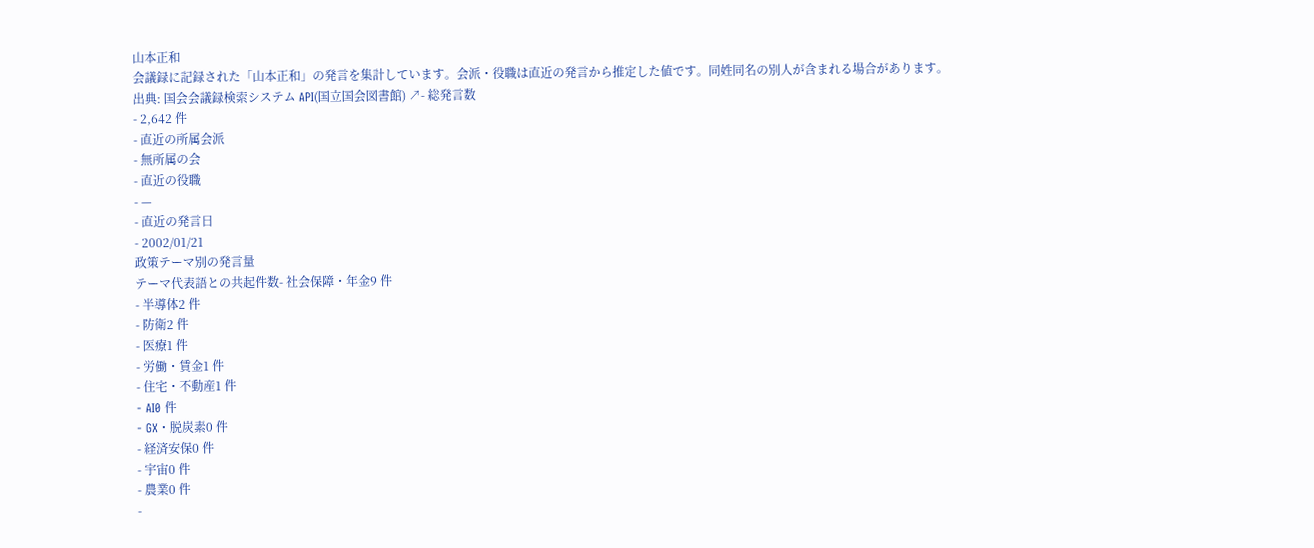山本正和
会議録に記録された「山本正和」の発言を集計しています。会派・役職は直近の発言から推定した値です。同姓同名の別人が含まれる場合があります。
出典: 国会会議録検索システム API(国立国会図書館) ↗- 総発言数
- 2,642 件
- 直近の所属会派
- 無所属の会
- 直近の役職
- —
- 直近の発言日
- 2002/01/21
政策テーマ別の発言量
テーマ代表語との共起件数- 社会保障・年金9 件
- 半導体2 件
- 防衛2 件
- 医療1 件
- 労働・賃金1 件
- 住宅・不動産1 件
- AI0 件
- GX・脱炭素0 件
- 経済安保0 件
- 宇宙0 件
- 農業0 件
-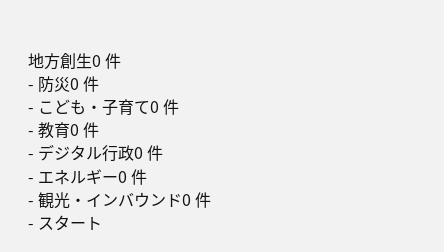地方創生0 件
- 防災0 件
- こども・子育て0 件
- 教育0 件
- デジタル行政0 件
- エネルギー0 件
- 観光・インバウンド0 件
- スタート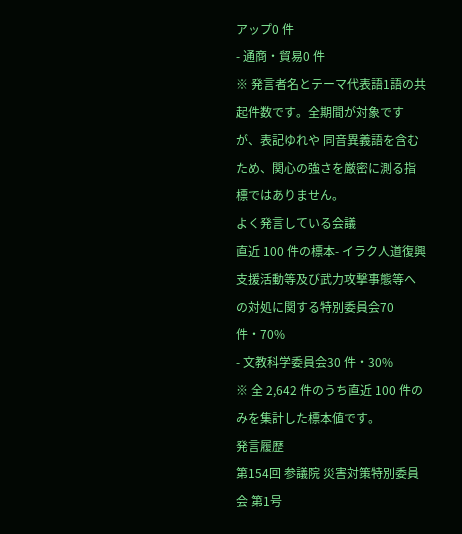アップ0 件
- 通商・貿易0 件
※ 発言者名とテーマ代表語1語の共起件数です。全期間が対象ですが、表記ゆれや 同音異義語を含むため、関心の強さを厳密に測る指標ではありません。
よく発言している会議
直近 100 件の標本- イラク人道復興支援活動等及び武力攻撃事態等への対処に関する特別委員会70 件・70%
- 文教科学委員会30 件・30%
※ 全 2,642 件のうち直近 100 件のみを集計した標本値です。
発言履歴
第154回 参議院 災害対策特別委員会 第1号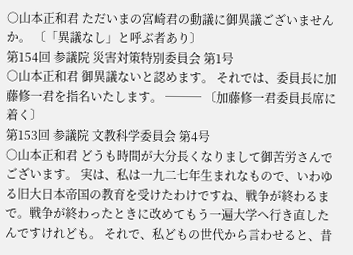○山本正和君 ただいまの宮崎君の動議に御異議ございませんか。 〔「異議なし」と呼ぶ者あり〕
第154回 参議院 災害対策特別委員会 第1号
○山本正和君 御異議ないと認めます。 それでは、委員長に加藤修一君を指名いたします。 ─── 〔加藤修一君委員長席に着く〕
第153回 参議院 文教科学委員会 第4号
○山本正和君 どうも時間が大分長くなりまして御苦労さんでございます。 実は、私は一九二七年生まれなもので、いわゆる旧大日本帝国の教育を受けたわけですね、戦争が終わるまで。戦争が終わったときに改めてもう一遍大学へ行き直したんですけれども。 それで、私どもの世代から言わせると、昔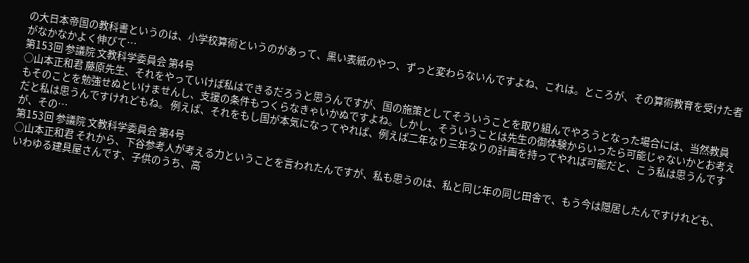の大日本帝国の教科書というのは、小学校算術というのがあって、黒い表紙のやつ、ずっと変わらないんですよね、これは。ところが、その算術教育を受けた者がなかなかよく伸びて…
第153回 参議院 文教科学委員会 第4号
○山本正和君 藤原先生、それをやっていけば私はできるだろうと思うんですが、国の施策としてそういうことを取り組んでやろうとなった場合には、当然教員もそのことを勉強せぬといけませんし、支援の条件もつくらなきゃいかぬですよね。しかし、そういうことは先生の御体験からいったら可能じゃないかとお考えだと私は思うんですけれどもね。 例えば、それをもし国が本気になってやれば、例えば二年なり三年なりの計画を持ってやれば可能だと、こう私は思うんですが、その…
第153回 参議院 文教科学委員会 第4号
○山本正和君 それから、下谷参考人が考える力ということを言われたんですが、私も思うのは、私と同じ年の同じ田舎で、もう今は隠居したんですけれども、いわゆる建具屋さんです、子供のうち、高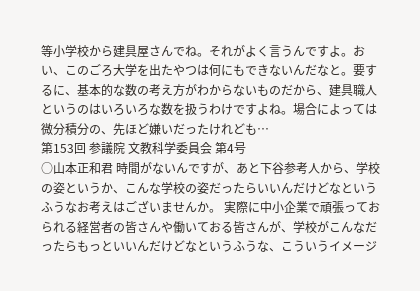等小学校から建具屋さんでね。それがよく言うんですよ。おい、このごろ大学を出たやつは何にもできないんだなと。要するに、基本的な数の考え方がわからないものだから、建具職人というのはいろいろな数を扱うわけですよね。場合によっては微分積分の、先ほど嫌いだったけれども…
第153回 参議院 文教科学委員会 第4号
○山本正和君 時間がないんですが、あと下谷参考人から、学校の姿というか、こんな学校の姿だったらいいんだけどなというふうなお考えはございませんか。 実際に中小企業で頑張っておられる経営者の皆さんや働いておる皆さんが、学校がこんなだったらもっといいんだけどなというふうな、こういうイメージ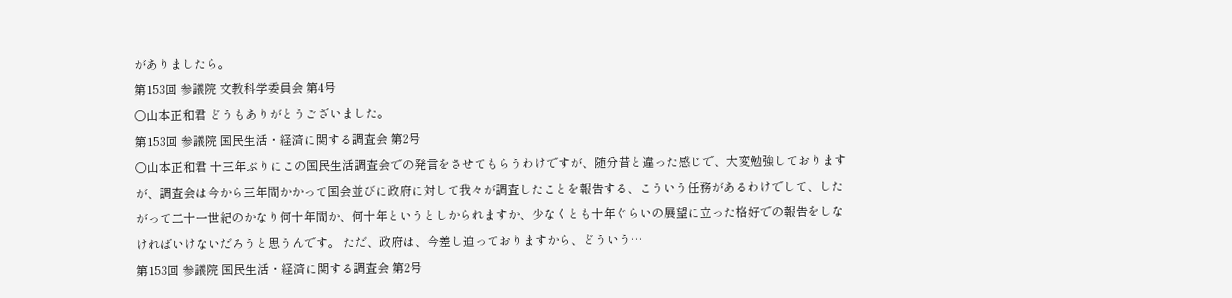がありましたら。
第153回 参議院 文教科学委員会 第4号
○山本正和君 どうもありがとうございました。
第153回 参議院 国民生活・経済に関する調査会 第2号
○山本正和君 十三年ぶりにこの国民生活調査会での発言をさせてもらうわけですが、随分昔と違った感じで、大変勉強しておりますが、調査会は今から三年間かかって国会並びに政府に対して我々が調査したことを報告する、こういう任務があるわけでして、したがって二十一世紀のかなり何十年間か、何十年というとしかられますか、少なくとも十年ぐらいの展望に立った格好での報告をしなければいけないだろうと思うんです。 ただ、政府は、今差し迫っておりますから、どういう…
第153回 参議院 国民生活・経済に関する調査会 第2号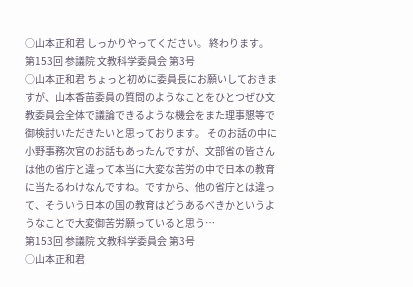○山本正和君 しっかりやってください。 終わります。
第153回 参議院 文教科学委員会 第3号
○山本正和君 ちょっと初めに委員長にお願いしておきますが、山本香苗委員の質問のようなことをひとつぜひ文教委員会全体で議論できるような機会をまた理事懇等で御検討いただきたいと思っております。 そのお話の中に小野事務次官のお話もあったんですが、文部省の皆さんは他の省庁と違って本当に大変な苦労の中で日本の教育に当たるわけなんですね。ですから、他の省庁とは違って、そういう日本の国の教育はどうあるべきかというようなことで大変御苦労願っていると思う…
第153回 参議院 文教科学委員会 第3号
○山本正和君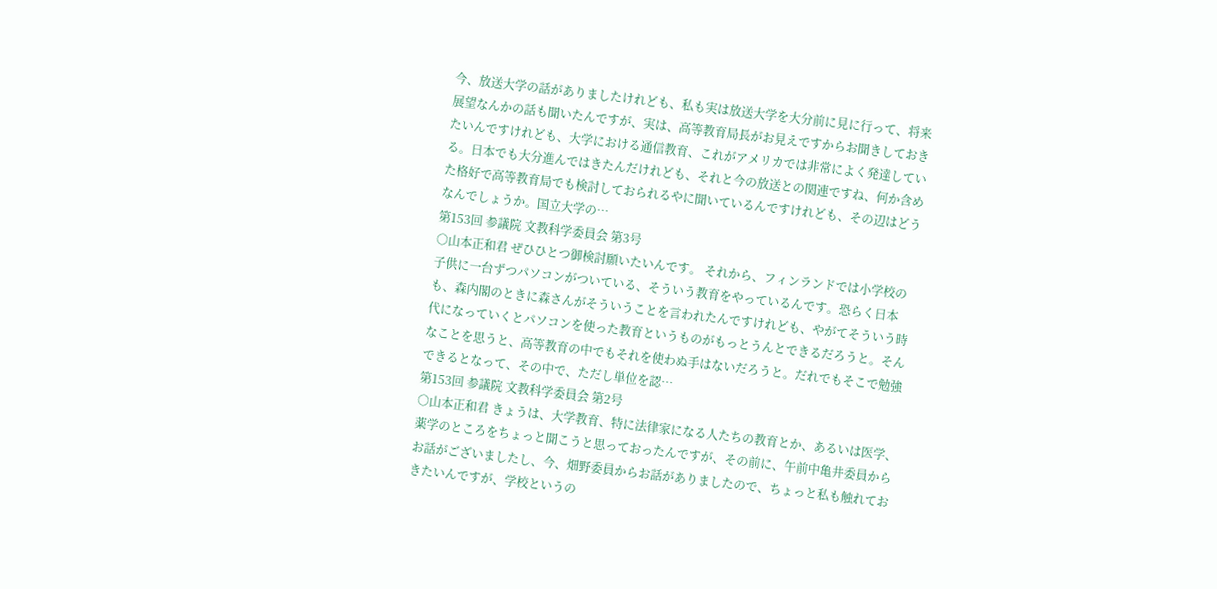今、放送大学の話がありましたけれども、私も実は放送大学を大分前に見に行って、将来展望なんかの話も聞いたんですが、実は、高等教育局長がお見えですからお聞きしておきたいんですけれども、大学における通信教育、これがアメリカでは非常によく発達している。日本でも大分進んではきたんだけれども、それと今の放送との関連ですね、何か含めた格好で高等教育局でも検討しておられるやに聞いているんですけれども、その辺はどうなんでしょうか。国立大学の…
第153回 参議院 文教科学委員会 第3号
○山本正和君 ぜひひとつ御検討願いたいんです。 それから、フィンランドでは小学校の子供に一台ずつパソコンがついている、そういう教育をやっているんです。恐らく日本も、森内閣のときに森さんがそういうことを言われたんですけれども、やがてそういう時代になっていくとパソコンを使った教育というものがもっとうんとできるだろうと。そんなことを思うと、高等教育の中でもそれを使わぬ手はないだろうと。だれでもそこで勉強できるとなって、その中で、ただし単位を認…
第153回 参議院 文教科学委員会 第2号
○山本正和君 きょうは、大学教育、特に法律家になる人たちの教育とか、あるいは医学、薬学のところをちょっと聞こうと思っておったんですが、その前に、午前中亀井委員からお話がございましたし、今、畑野委員からお話がありましたので、ちょっと私も触れておきたいんですが、学校というの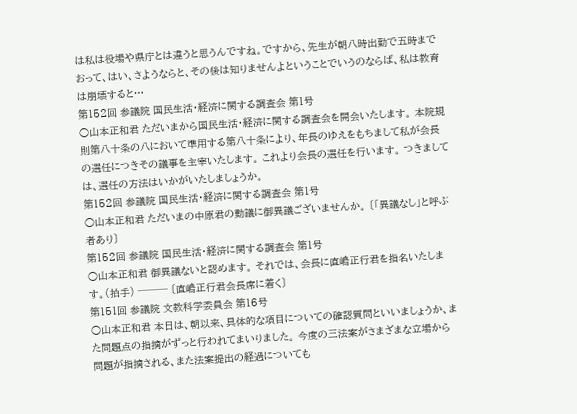は私は役場や県庁とは違うと思うんですね。ですから、先生が朝八時出勤で五時までおって、はい、さようならと、その後は知りませんよということでいうのならば、私は教育は崩壊すると…
第152回 参議院 国民生活・経済に関する調査会 第1号
○山本正和君 ただいまから国民生活・経済に関する調査会を開会いたします。 本院規則第八十条の八において準用する第八十条により、年長のゆえをもちまして私が会長の選任につきその議事を主宰いたします。 これより会長の選任を行います。 つきましては、選任の方法はいかがいたしましょうか。
第152回 参議院 国民生活・経済に関する調査会 第1号
○山本正和君 ただいまの中原君の動議に御異議ございませんか。 〔「異議なし」と呼ぶ者あり〕
第152回 参議院 国民生活・経済に関する調査会 第1号
○山本正和君 御異議ないと認めます。 それでは、会長に直嶋正行君を指名いたします。(拍手) ─── 〔直嶋正行君会長席に着く〕
第151回 参議院 文教科学委員会 第16号
○山本正和君 本日は、朝以来、具体的な項目についての確認質問といいましょうか、また問題点の指摘がずっと行われてまいりました。 今度の三法案がさまざまな立場から問題が指摘される、また法案提出の経過についても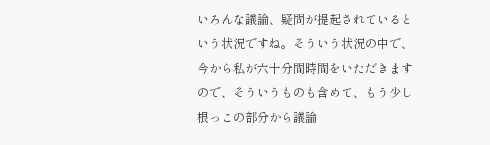いろんな議論、疑問が提起されているという状況ですね。そういう状況の中で、今から私が六十分間時間をいただきますので、そういうものも含めて、もう少し根っこの部分から議論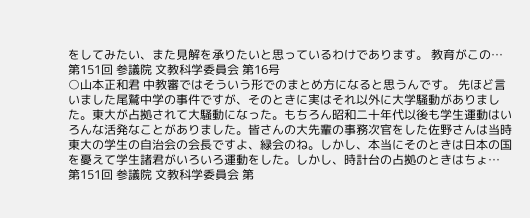をしてみたい、また見解を承りたいと思っているわけであります。 教育がこの…
第151回 参議院 文教科学委員会 第16号
○山本正和君 中教審ではそういう形でのまとめ方になると思うんです。 先ほど言いました尾鷲中学の事件ですが、そのときに実はそれ以外に大学騒動がありました。東大が占拠されて大騒動になった。もちろん昭和二十年代以後も学生運動はいろんな活発なことがありました。皆さんの大先輩の事務次官をした佐野さんは当時東大の学生の自治会の会長ですよ、緑会のね。しかし、本当にそのときは日本の国を憂えて学生諸君がいろいろ運動をした。しかし、時計台の占拠のときはちょ…
第151回 参議院 文教科学委員会 第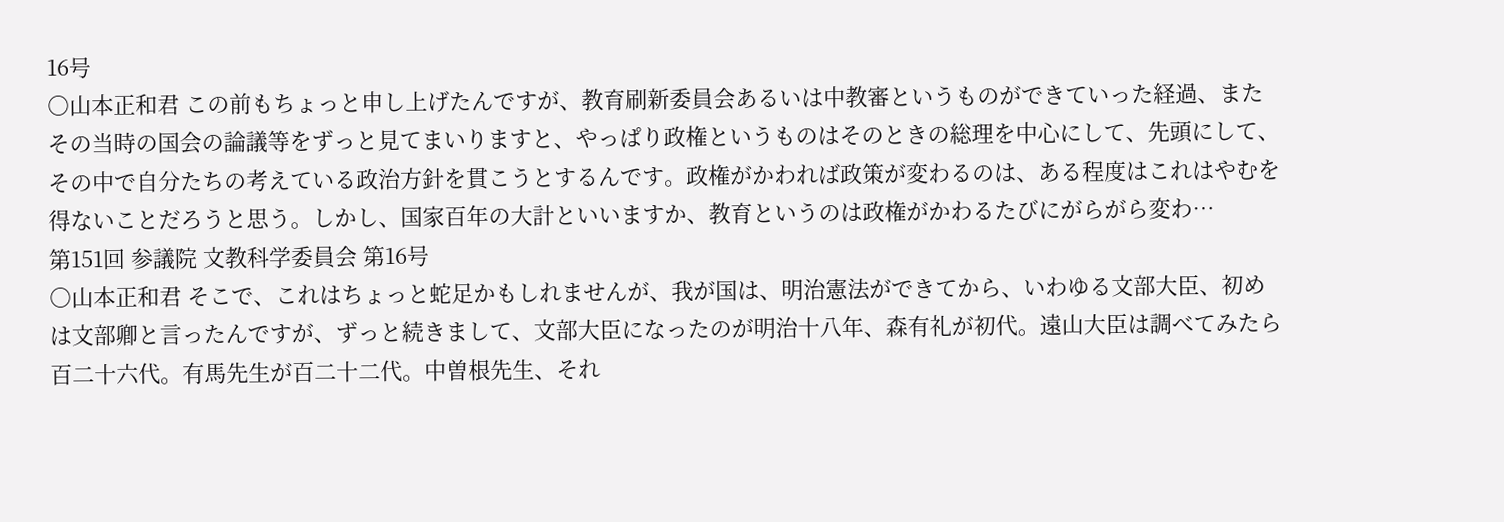16号
○山本正和君 この前もちょっと申し上げたんですが、教育刷新委員会あるいは中教審というものができていった経過、またその当時の国会の論議等をずっと見てまいりますと、やっぱり政権というものはそのときの総理を中心にして、先頭にして、その中で自分たちの考えている政治方針を貫こうとするんです。政権がかわれば政策が変わるのは、ある程度はこれはやむを得ないことだろうと思う。しかし、国家百年の大計といいますか、教育というのは政権がかわるたびにがらがら変わ…
第151回 参議院 文教科学委員会 第16号
○山本正和君 そこで、これはちょっと蛇足かもしれませんが、我が国は、明治憲法ができてから、いわゆる文部大臣、初めは文部卿と言ったんですが、ずっと続きまして、文部大臣になったのが明治十八年、森有礼が初代。遠山大臣は調べてみたら百二十六代。有馬先生が百二十二代。中曽根先生、それ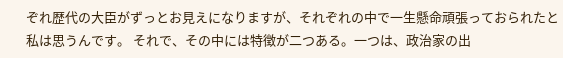ぞれ歴代の大臣がずっとお見えになりますが、それぞれの中で一生懸命頑張っておられたと私は思うんです。 それで、その中には特徴が二つある。一つは、政治家の出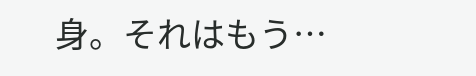身。それはもう…